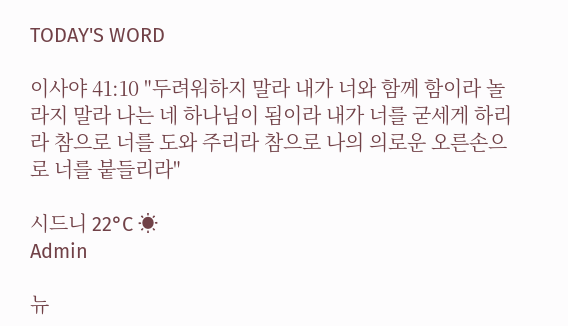TODAY'S WORD

이사야 41:10 "두려워하지 말라 내가 너와 함께 함이라 놀라지 말라 나는 네 하나님이 됨이라 내가 너를 굳세게 하리라 참으로 너를 도와 주리라 참으로 나의 의로운 오른손으로 너를 붙들리라"

시드니 22°C ☀
Admin

뉴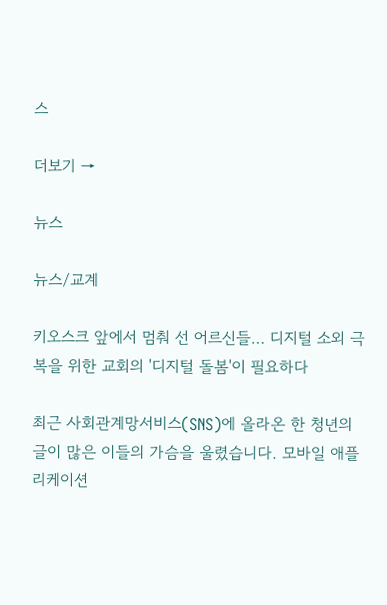스

더보기 →

뉴스

뉴스/교계

키오스크 앞에서 멈춰 선 어르신들… 디지털 소외 극복을 위한 교회의 '디지털 돌봄'이 필요하다

최근 사회관계망서비스(SNS)에 올라온 한 청년의 글이 많은 이들의 가슴을 울렸습니다. 모바일 애플리케이션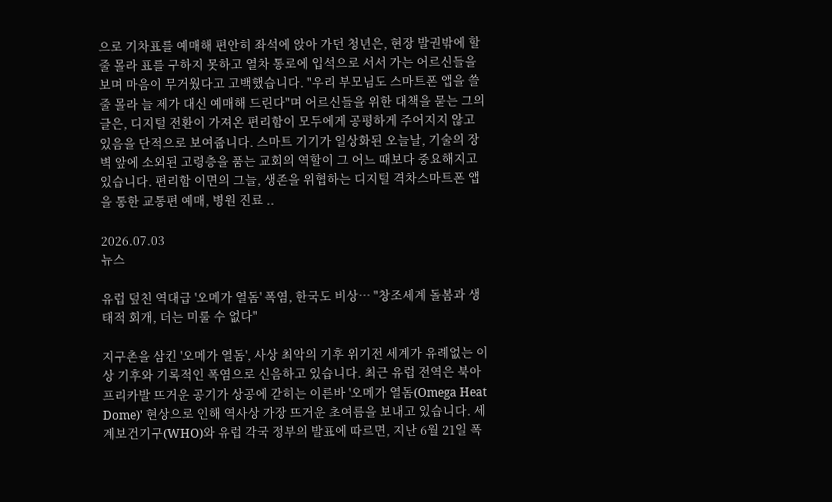으로 기차표를 예매해 편안히 좌석에 앉아 가던 청년은, 현장 발권밖에 할 줄 몰라 표를 구하지 못하고 열차 통로에 입석으로 서서 가는 어르신들을 보며 마음이 무거웠다고 고백했습니다. "우리 부모님도 스마트폰 앱을 쓸 줄 몰라 늘 제가 대신 예매해 드린다"며 어르신들을 위한 대책을 묻는 그의 글은, 디지털 전환이 가져온 편리함이 모두에게 공평하게 주어지지 않고 있음을 단적으로 보여줍니다. 스마트 기기가 일상화된 오늘날, 기술의 장벽 앞에 소외된 고령층을 품는 교회의 역할이 그 어느 때보다 중요해지고 있습니다. 편리함 이면의 그늘, 생존을 위협하는 디지털 격차스마트폰 앱을 통한 교통편 예매, 병원 진료 ..

2026.07.03
뉴스

유럽 덮친 역대급 '오메가 열돔' 폭염, 한국도 비상… "창조세계 돌봄과 생태적 회개, 더는 미룰 수 없다"

지구촌을 삼킨 '오메가 열돔', 사상 최악의 기후 위기전 세계가 유례없는 이상 기후와 기록적인 폭염으로 신음하고 있습니다. 최근 유럽 전역은 북아프리카발 뜨거운 공기가 상공에 갇히는 이른바 '오메가 열돔(Omega Heat Dome)' 현상으로 인해 역사상 가장 뜨거운 초여름을 보내고 있습니다. 세계보건기구(WHO)와 유럽 각국 정부의 발표에 따르면, 지난 6월 21일 폭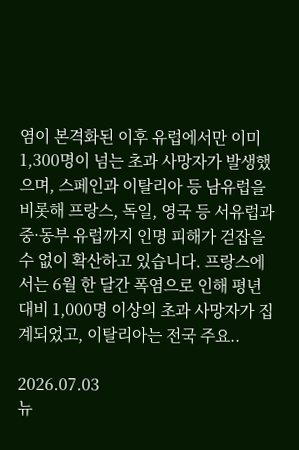염이 본격화된 이후 유럽에서만 이미 1,300명이 넘는 초과 사망자가 발생했으며, 스페인과 이탈리아 등 남유럽을 비롯해 프랑스, 독일, 영국 등 서유럽과 중·동부 유럽까지 인명 피해가 걷잡을 수 없이 확산하고 있습니다. 프랑스에서는 6월 한 달간 폭염으로 인해 평년 대비 1,000명 이상의 초과 사망자가 집계되었고, 이탈리아는 전국 주요..

2026.07.03
뉴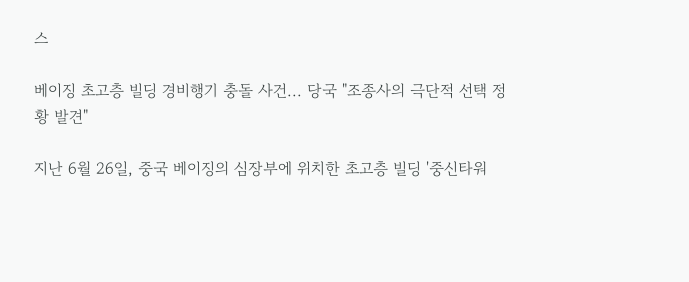스

베이징 초고층 빌딩 경비행기 충돌 사건... 당국 "조종사의 극단적 선택 정황 발견"

지난 6월 26일, 중국 베이징의 심장부에 위치한 초고층 빌딩 '중신타워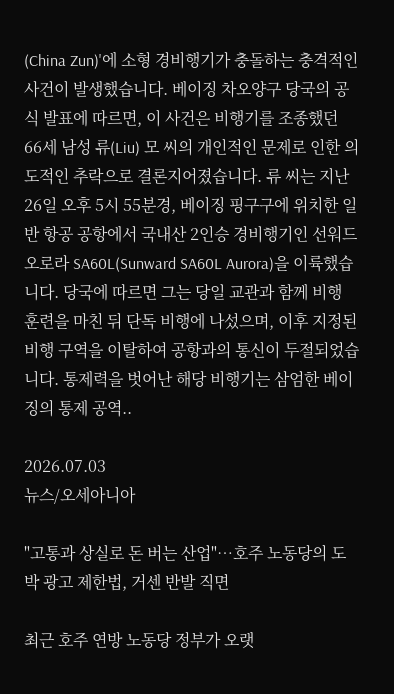(China Zun)'에 소형 경비행기가 충돌하는 충격적인 사건이 발생했습니다. 베이징 차오양구 당국의 공식 발표에 따르면, 이 사건은 비행기를 조종했던 66세 남성 류(Liu) 모 씨의 개인적인 문제로 인한 의도적인 추락으로 결론지어졌습니다. 류 씨는 지난 26일 오후 5시 55분경, 베이징 핑구구에 위치한 일반 항공 공항에서 국내산 2인승 경비행기인 선워드 오로라 SA60L(Sunward SA60L Aurora)을 이륙했습니다. 당국에 따르면 그는 당일 교관과 함께 비행 훈련을 마친 뒤 단독 비행에 나섰으며, 이후 지정된 비행 구역을 이탈하여 공항과의 통신이 두절되었습니다. 통제력을 벗어난 해당 비행기는 삼엄한 베이징의 통제 공역..

2026.07.03
뉴스/오세아니아

"고통과 상실로 돈 버는 산업"…호주 노동당의 도박 광고 제한법, 거센 반발 직면

최근 호주 연방 노동당 정부가 오랫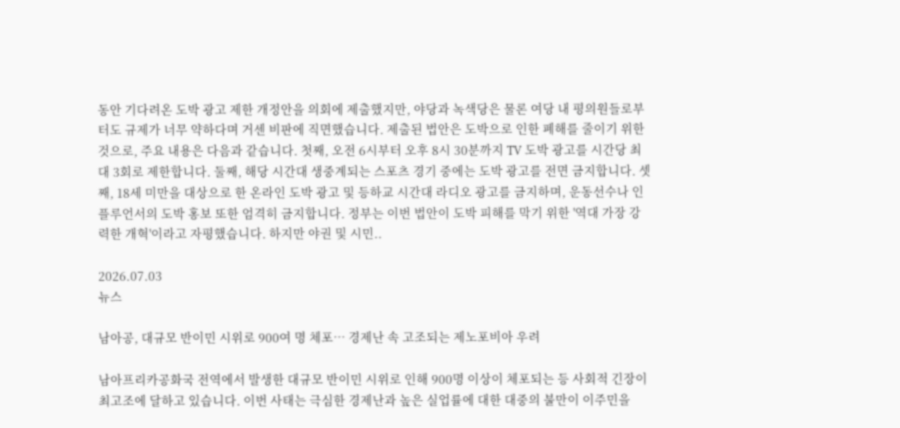동안 기다려온 도박 광고 제한 개정안을 의회에 제출했지만, 야당과 녹색당은 물론 여당 내 평의원들로부터도 규제가 너무 약하다며 거센 비판에 직면했습니다. 제출된 법안은 도박으로 인한 폐해를 줄이기 위한 것으로, 주요 내용은 다음과 같습니다. 첫째, 오전 6시부터 오후 8시 30분까지 TV 도박 광고를 시간당 최대 3회로 제한합니다. 둘째, 해당 시간대 생중계되는 스포츠 경기 중에는 도박 광고를 전면 금지합니다. 셋째, 18세 미만을 대상으로 한 온라인 도박 광고 및 등하교 시간대 라디오 광고를 금지하며, 운동선수나 인플루언서의 도박 홍보 또한 엄격히 금지합니다. 정부는 이번 법안이 도박 피해를 막기 위한 '역대 가장 강력한 개혁'이라고 자평했습니다. 하지만 야권 및 시민..

2026.07.03
뉴스

남아공, 대규모 반이민 시위로 900여 명 체포… 경제난 속 고조되는 제노포비아 우려

남아프리카공화국 전역에서 발생한 대규모 반이민 시위로 인해 900명 이상이 체포되는 등 사회적 긴장이 최고조에 달하고 있습니다. 이번 사태는 극심한 경제난과 높은 실업률에 대한 대중의 불만이 이주민을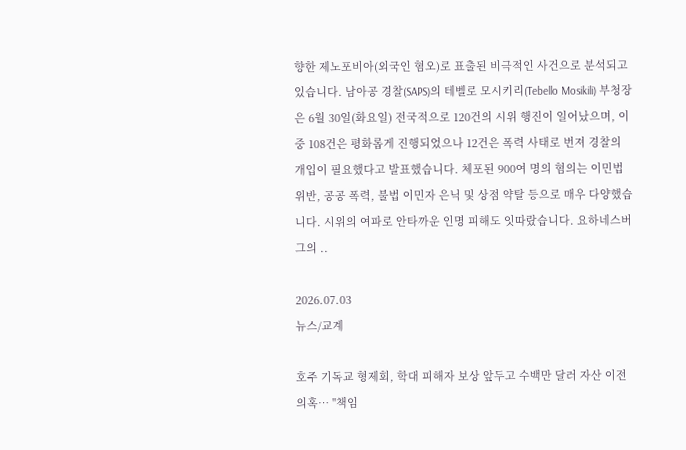향한 제노포비아(외국인 혐오)로 표출된 비극적인 사건으로 분석되고 있습니다. 남아공 경찰(SAPS)의 테벨로 모시키리(Tebello Mosikili) 부청장은 6월 30일(화요일) 전국적으로 120건의 시위 행진이 일어났으며, 이 중 108건은 평화롭게 진행되었으나 12건은 폭력 사태로 번져 경찰의 개입이 필요했다고 발표했습니다. 체포된 900여 명의 혐의는 이민법 위반, 공공 폭력, 불법 이민자 은닉 및 상점 약탈 등으로 매우 다양했습니다. 시위의 여파로 안타까운 인명 피해도 잇따랐습니다. 요하네스버그의 ..

2026.07.03
뉴스/교계

호주 기독교 형제회, 학대 피해자 보상 앞두고 수백만 달러 자산 이전 의혹… "책임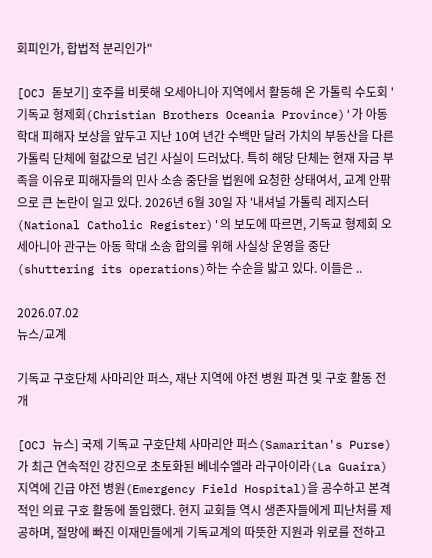회피인가, 합법적 분리인가"

[OCJ 돋보기] 호주를 비롯해 오세아니아 지역에서 활동해 온 가톨릭 수도회 '기독교 형제회(Christian Brothers Oceania Province)'가 아동 학대 피해자 보상을 앞두고 지난 10여 년간 수백만 달러 가치의 부동산을 다른 가톨릭 단체에 헐값으로 넘긴 사실이 드러났다. 특히 해당 단체는 현재 자금 부족을 이유로 피해자들의 민사 소송 중단을 법원에 요청한 상태여서, 교계 안팎으로 큰 논란이 일고 있다. 2026년 6월 30일 자 '내셔널 가톨릭 레지스터(National Catholic Register)'의 보도에 따르면, 기독교 형제회 오세아니아 관구는 아동 학대 소송 합의를 위해 사실상 운영을 중단(shuttering its operations)하는 수순을 밟고 있다. 이들은 ..

2026.07.02
뉴스/교계

기독교 구호단체 사마리안 퍼스, 재난 지역에 야전 병원 파견 및 구호 활동 전개

[OCJ 뉴스] 국제 기독교 구호단체 사마리안 퍼스(Samaritan's Purse)가 최근 연속적인 강진으로 초토화된 베네수엘라 라구아이라(La Guaira) 지역에 긴급 야전 병원(Emergency Field Hospital)을 공수하고 본격적인 의료 구호 활동에 돌입했다. 현지 교회들 역시 생존자들에게 피난처를 제공하며, 절망에 빠진 이재민들에게 기독교계의 따뜻한 지원과 위로를 전하고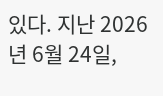있다. 지난 2026년 6월 24일,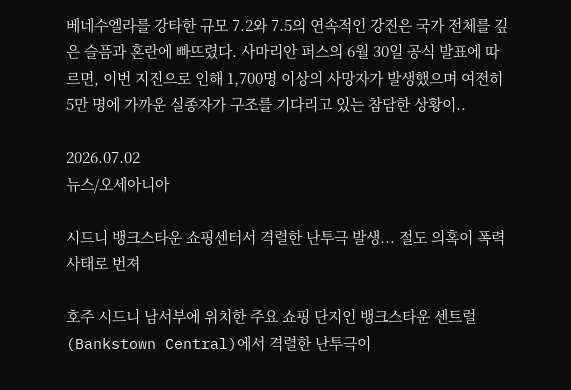베네수엘라를 강타한 규모 7.2와 7.5의 연속적인 강진은 국가 전체를 깊은 슬픔과 혼란에 빠뜨렸다. 사마리안 퍼스의 6월 30일 공식 발표에 따르면, 이번 지진으로 인해 1,700명 이상의 사망자가 발생했으며 여전히 5만 명에 가까운 실종자가 구조를 기다리고 있는 참담한 상황이..

2026.07.02
뉴스/오세아니아

시드니 뱅크스타운 쇼핑센터서 격렬한 난투극 발생... 절도 의혹이 폭력 사태로 번져

호주 시드니 남서부에 위치한 주요 쇼핑 단지인 뱅크스타운 센트럴(Bankstown Central)에서 격렬한 난투극이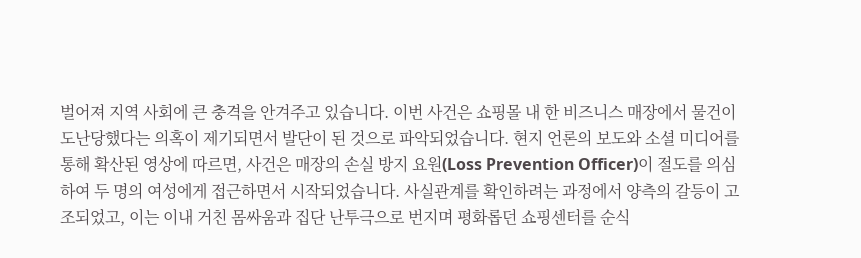벌어져 지역 사회에 큰 충격을 안겨주고 있습니다. 이번 사건은 쇼핑몰 내 한 비즈니스 매장에서 물건이 도난당했다는 의혹이 제기되면서 발단이 된 것으로 파악되었습니다. 현지 언론의 보도와 소셜 미디어를 통해 확산된 영상에 따르면, 사건은 매장의 손실 방지 요원(Loss Prevention Officer)이 절도를 의심하여 두 명의 여성에게 접근하면서 시작되었습니다. 사실관계를 확인하려는 과정에서 양측의 갈등이 고조되었고, 이는 이내 거친 몸싸움과 집단 난투극으로 번지며 평화롭던 쇼핑센터를 순식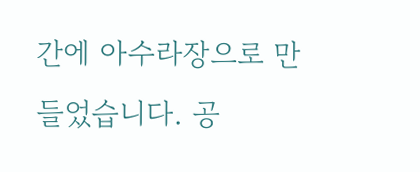간에 아수라장으로 만들었습니다. 공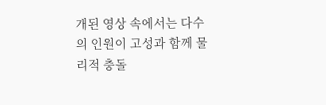개된 영상 속에서는 다수의 인원이 고성과 함께 물리적 충돌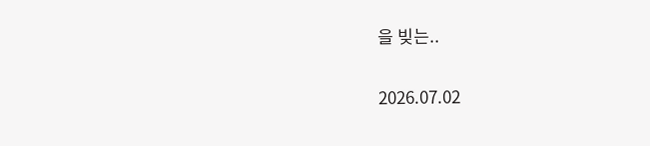을 빚는..

2026.07.02